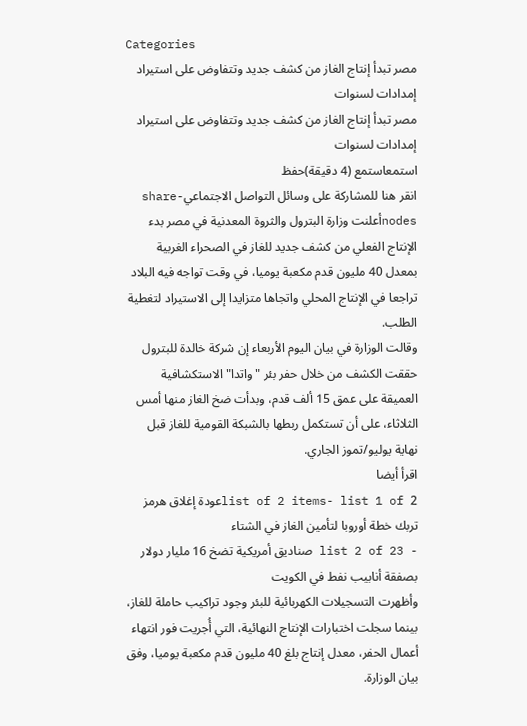Categories
مصر تبدأ إنتاج الغاز من كشف جديد وتتفاوض على استيراد إمدادات لسنوات
مصر تبدأ إنتاج الغاز من كشف جديد وتتفاوض على استيراد إمدادات لسنوات
استمعاستمع (4 دقيقة)حفظ
انقر هنا للمشاركة على وسائل التواصل الاجتماعيshare-nodesأعلنت وزارة البترول والثروة المعدنية في مصر بدء الإنتاج الفعلي من كشف جديد للغاز في الصحراء الغربية بمعدل 40 مليون قدم مكعبة يوميا، في وقت تواجه فيه البلاد تراجعا في الإنتاج المحلي واتجاها متزايدا إلى الاستيراد لتغطية الطلب.
وقالت الوزارة في بيان اليوم الأربعاء إن شركة خالدة للبترول حققت الكشف من خلال حفر بئر "واتدا" الاستكشافية العميقة على عمق 15 ألف قدم، وبدأت ضخ الغاز منها أمس الثلاثاء، على أن تستكمل ربطها بالشبكة القومية للغاز قبل نهاية يوليو/تموز الجاري.
اقرأ أيضا
list of 2 items- list 1 of 2عودة إغلاق هرمز تربك خطة أوروبا لتأمين الغاز في الشتاء
- list 2 of 23 صناديق أمريكية تضخ 16 مليار دولار بصفقة أنابيب نفط في الكويت
وأظهرت التسجيلات الكهربائية للبئر وجود تراكيب حاملة للغاز، بينما سجلت اختبارات الإنتاج النهائية، التي أُجريت فور انتهاء أعمال الحفر، معدل إنتاج بلغ 40 مليون قدم مكعبة يوميا، وفق بيان الوزارة.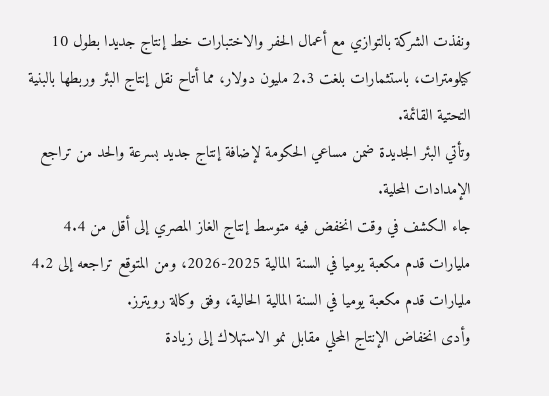ونفذت الشركة بالتوازي مع أعمال الحفر والاختبارات خط إنتاج جديدا بطول 10 كيلومترات، باستثمارات بلغت 2.3 مليون دولار، مما أتاح نقل إنتاج البئر وربطها بالبنية التحتية القائمة.
وتأتي البئر الجديدة ضمن مساعي الحكومة لإضافة إنتاج جديد بسرعة والحد من تراجع الإمدادات المحلية.
جاء الكشف في وقت انخفض فيه متوسط إنتاج الغاز المصري إلى أقل من 4.4 مليارات قدم مكعبة يوميا في السنة المالية 2025-2026، ومن المتوقع تراجعه إلى 4.2 مليارات قدم مكعبة يوميا في السنة المالية الحالية، وفق وكالة رويترز.
وأدى انخفاض الإنتاج المحلي مقابل نمو الاستهلاك إلى زيادة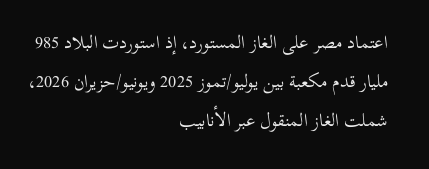اعتماد مصر على الغاز المستورد، إذ استوردت البلاد 985 مليار قدم مكعبة بين يوليو/تموز 2025 ويونيو/حزيران 2026، شملت الغاز المنقول عبر الأنابيب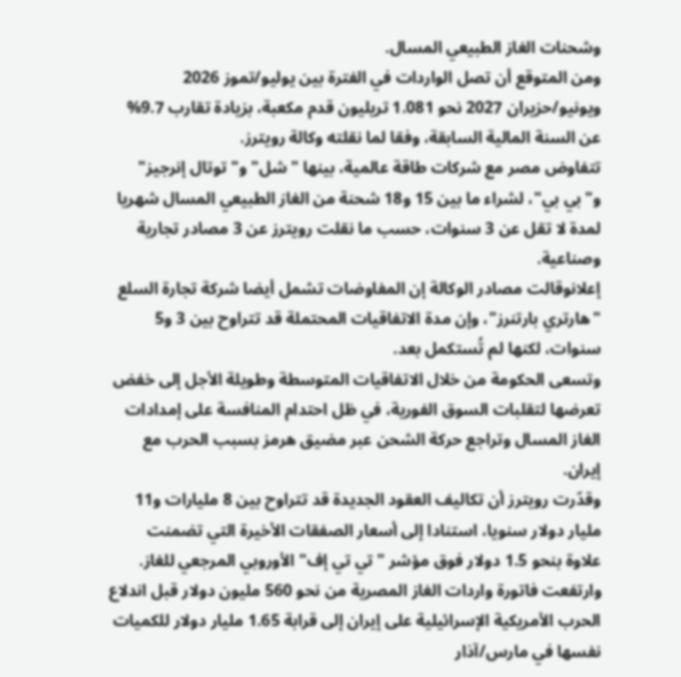وشحنات الغاز الطبيعي المسال.
ومن المتوقع أن تصل الواردات في الفترة بين يوليو/تموز 2026 ويونيو/حزيران 2027 نحو 1.081 تريليون قدم مكعبة، بزيادة تقارب 9.7% عن السنة المالية السابقة، وفقا لما نقلته وكالة رويترز.
تتفاوض مصر مع شركات طاقة عالمية، بينها "شل" و"توتال إنرجيز" و"بي بي"، لشراء ما بين 15 و18 شحنة من الغاز الطبيعي المسال شهريا لمدة لا تقل عن 3 سنوات، حسب ما نقلت رويترز عن 3 مصادر تجارية وصناعية.
إعلانوقالت مصادر الوكالة إن المفاوضات تشمل أيضا شركة تجارة السلع "هارتري بارتنرز"، وإن مدة الاتفاقيات المحتملة قد تتراوح بين 3 و5 سنوات، لكنها لم تُستكمل بعد.
وتسعى الحكومة من خلال الاتفاقيات المتوسطة وطويلة الأجل إلى خفض تعرضها لتقلبات السوق الفورية، في ظل احتدام المنافسة على إمدادات الغاز المسال وتراجع حركة الشحن عبر مضيق هرمز بسبب الحرب مع إيران.
وقدّرت رويترز أن تكاليف العقود الجديدة قد تتراوح بين 8 مليارات و11 مليار دولار سنويا، استنادا إلى أسعار الصفقات الأخيرة التي تضمنت علاوة بنحو 1.5 دولار فوق مؤشر "تي تي إف" الأوروبي المرجعي للغاز.
وارتفعت فاتورة واردات الغاز المصرية من نحو 560 مليون دولار قبل اندلاع الحرب الأمريكية الإسرائيلية على إيران إلى قرابة 1.65 مليار دولار للكميات نفسها في مارس/آذار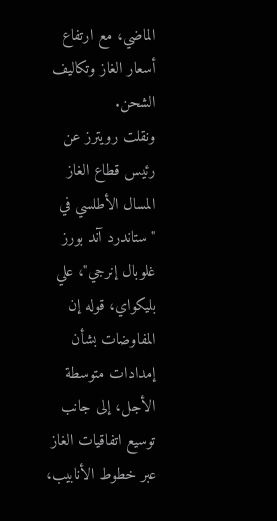الماضي، مع ارتفاع أسعار الغاز وتكاليف الشحن.
ونقلت رويترز عن رئيس قطاع الغاز المسال الأطلسي في "ستاندرد آند بورز غلوبال إنرجي"، علي بليكواي، قوله إن المفاوضات بشأن إمدادات متوسطة الأجل، إلى جانب توسيع اتفاقيات الغاز عبر خطوط الأنابيب،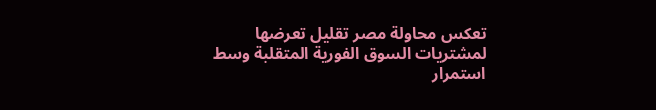تعكس محاولة مصر تقليل تعرضها لمشتريات السوق الفورية المتقلبة وسط استمرار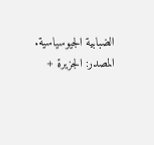الضبابية الجيوسياسية.
المصدر: الجزيرة +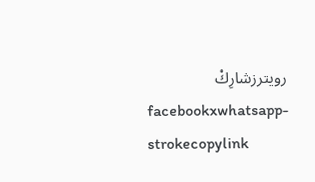رويترزشارِكْ
facebookxwhatsapp-strokecopylink